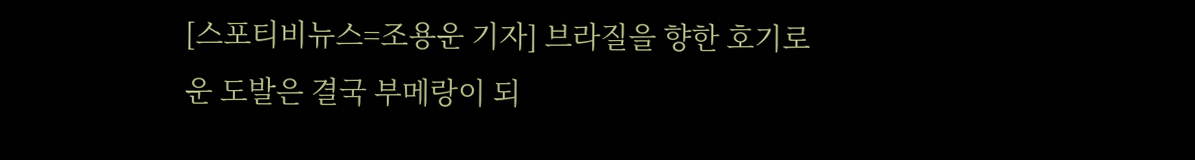[스포티비뉴스=조용운 기자] 브라질을 향한 호기로운 도발은 결국 부메랑이 되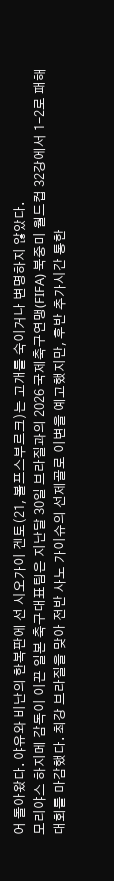어 돌아왔다. 야유와 비난의 한복판에 선 시오가이 겐토(21, 볼프스부르크)는 고개를 숙이거나 변명하지 않았다.
모리야스 하지메 감독이 이끈 일본 축구대표팀은 지난달 30일 브라질과의 2026 국제축구연맹(FIFA) 북중미 월드컵 32강에서 1-2로 패해 대회를 마감했다. 최강 브라질을 맞아 전반 사노 가이슈의 선제골로 이변을 예고했지만, 후반 추가시간 통한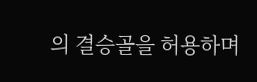의 결승골을 허용하며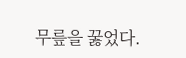무릎을 꿇었다.